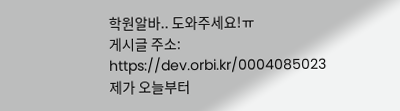학원알바.. 도와주세요!ㅠ
게시글 주소: https://dev.orbi.kr/0004085023
제가 오늘부터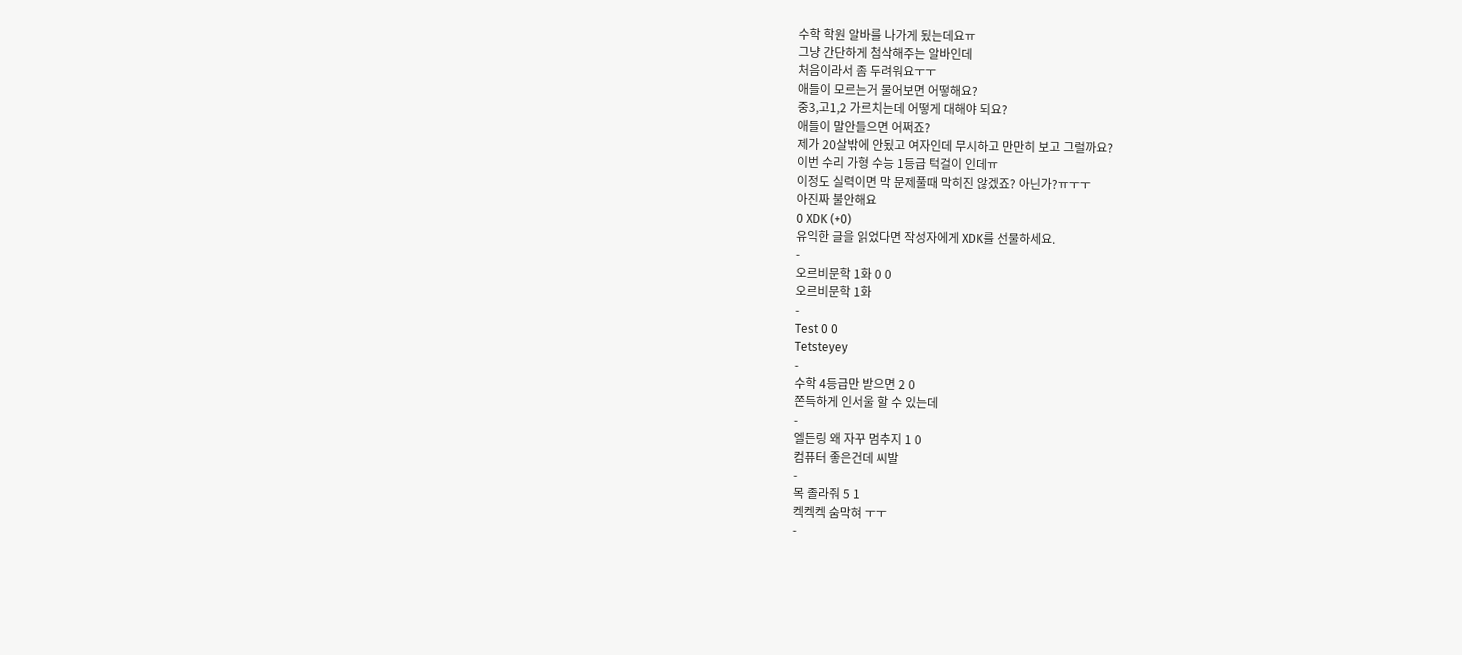수학 학원 알바를 나가게 됬는데요ㅠ
그냥 간단하게 첨삭해주는 알바인데
처음이라서 좀 두려워요ㅜㅜ
애들이 모르는거 물어보면 어떻해요?
중3,고1,2 가르치는데 어떻게 대해야 되요?
애들이 말안들으면 어쩌죠?
제가 20살밖에 안됬고 여자인데 무시하고 만만히 보고 그럴까요?
이번 수리 가형 수능 1등급 턱걸이 인데ㅠ
이정도 실력이면 막 문제풀때 막히진 않겠죠? 아닌가?ㅠㅜㅜ
아진짜 불안해요
0 XDK (+0)
유익한 글을 읽었다면 작성자에게 XDK를 선물하세요.
-
오르비문학 1화 0 0
오르비문학 1화
-
Test 0 0
Tetsteyey
-
수학 4등급만 받으면 2 0
쫀득하게 인서울 할 수 있는데
-
엘든링 왜 자꾸 멈추지 1 0
컴퓨터 좋은건데 씨발
-
목 졸라줘 5 1
켁켁켁 숨막혀 ㅜㅜ
-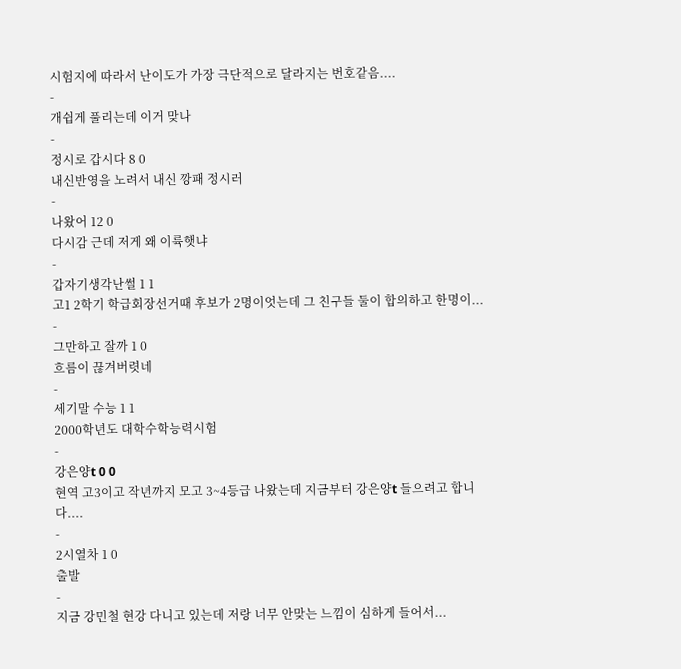시험지에 따라서 난이도가 가장 극단적으로 달라지는 번호같음....
-
개쉽게 풀리는데 이거 맞나
-
정시로 갑시다 8 0
내신반영을 노려서 내신 깡패 정시러
-
나왔어 12 0
다시감 근데 저게 왜 이륙햇냐
-
갑자기생각난썰 1 1
고1 2학기 학급회장선거때 후보가 2명이엇는데 그 친구들 둘이 합의하고 한명이...
-
그만하고 잘까 1 0
흐름이 끊겨버렷네
-
세기말 수능 1 1
2000학년도 대학수학능력시험
-
강은양t 0 0
현역 고3이고 작년까지 모고 3~4등급 나왔는데 지금부터 강은양t 들으려고 합니다....
-
2시열차 1 0
출발
-
지금 강민철 현강 다니고 있는데 저랑 너무 안맞는 느낌이 심하게 들어서...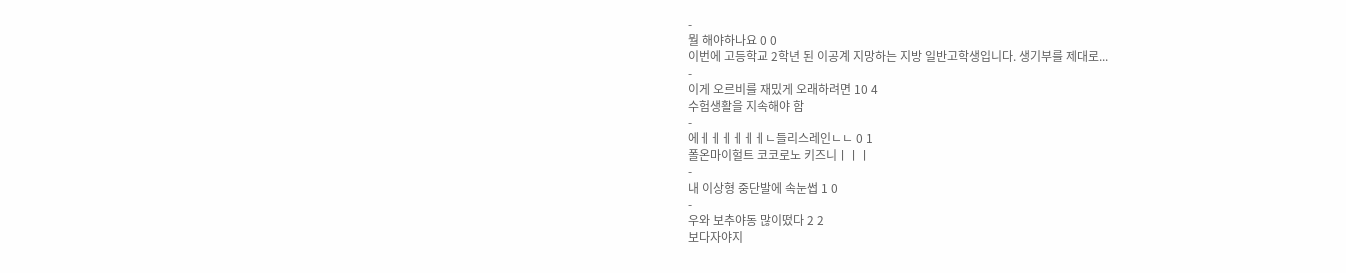-
뭘 해야하나요 0 0
이번에 고등학교 2학년 된 이공계 지망하는 지방 일반고학생입니다. 생기부를 제대로...
-
이게 오르비를 재밌게 오래하려면 10 4
수험생활을 지속해야 함
-
에ㅔㅔㅔㅔㅔㅔㄴ들리스레인ㄴㄴ 0 1
폴온마이헐트 코코로노 키즈니ㅣㅣㅣ
-
내 이상형 중단발에 속눈썹 1 0
-
우와 보추야동 많이떴다 2 2
보다자야지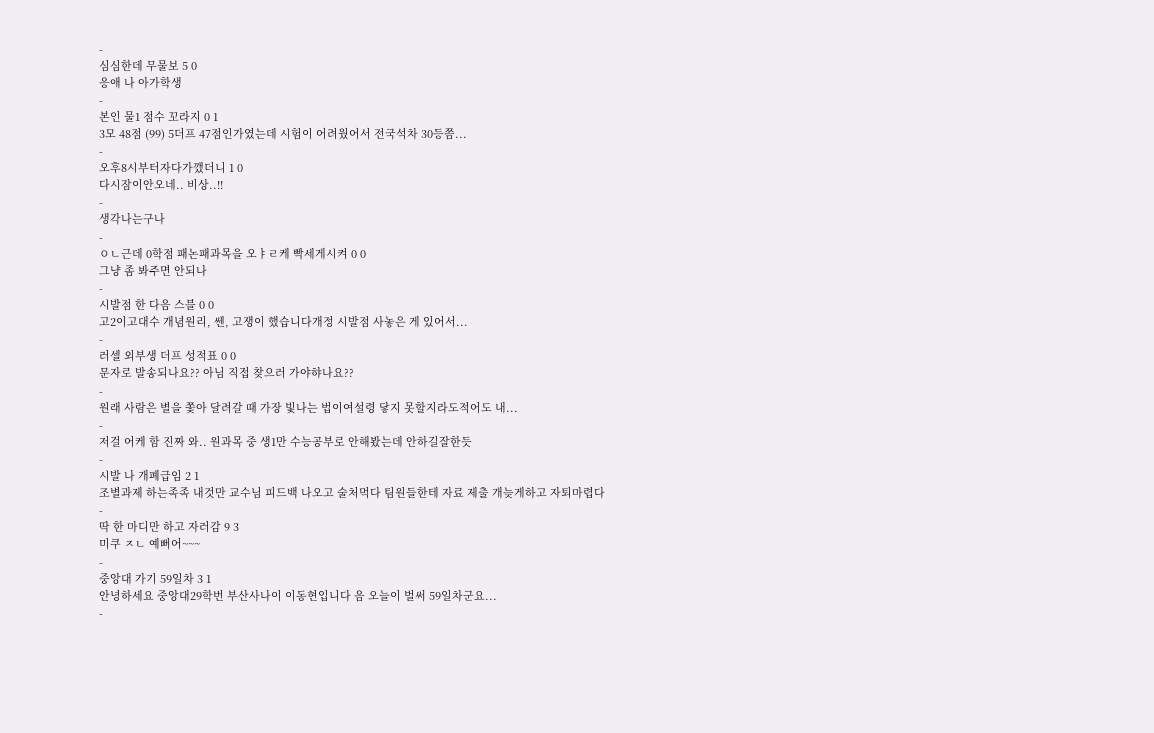-
심심한데 무물보 5 0
응애 나 아가학생
-
본인 물1 점수 꼬라지 0 1
3모 48점 (99) 5더프 47점인가였는데 시험이 어려웠어서 전국석차 30등쯤...
-
오후8시부터자다가깼더니 1 0
다시잠이안오네.. 비상..!!
-
생각나는구나
-
ㅇㄴ근데 0학점 패논패과목을 오ㅑㄹ케 빡세게시켜 0 0
그냥 좀 봐주면 안되나
-
시발점 한 다음 스블 0 0
고2이고대수 개념원리, 쎈, 고쟁이 했습니다개정 시발점 사놓은 게 있어서...
-
러셀 외부생 더프 성적표 0 0
문자로 발송되나요?? 아님 직접 찾으러 가야햐나요??
-
원래 사람은 별을 쫓아 달려갈 때 가장 빛나는 법이여설령 닿지 못할지라도적어도 내...
-
저걸 어케 함 진짜 와.. 원과목 중 생1만 수능공부로 안해봤는데 안하길잘한듯
-
시발 나 개폐급임 2 1
조별과제 하는족족 내것만 교수님 피드백 나오고 술처먹다 팀원들한테 자료 제출 개늦게하고 자퇴마렵다
-
딱 한 마디만 하고 자러감 9 3
미쿠 ㅈㄴ 예뻐어~~~
-
중앙대 가기 59일차 3 1
안녕하세요 중앙대29학번 부산사나이 이동현입니다 음 오늘이 벌써 59일차군요...
-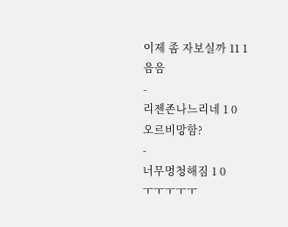이제 좀 자보실까 11 1
음음
-
리젠존나느리네 1 0
오르비망함?
-
너무멍청해짐 1 0
ㅜㅜㅜㅜㅜ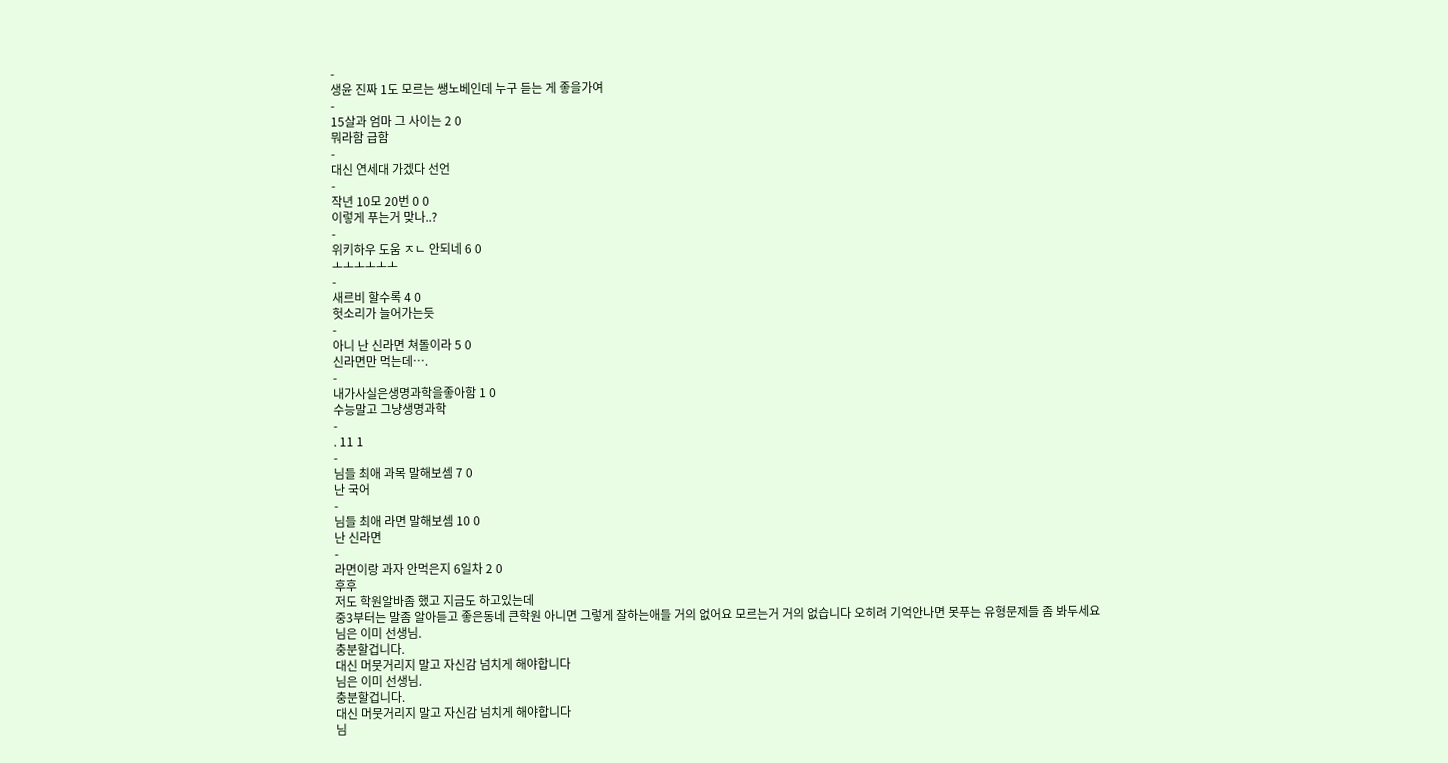-
생윤 진짜 1도 모르는 쌩노베인데 누구 듣는 게 좋을가여
-
15살과 엄마 그 사이는 2 0
뭐라함 급함
-
대신 연세대 가겠다 선언
-
작년 10모 20번 0 0
이렇게 푸는거 맞나..?
-
위키하우 도움 ㅈㄴ 안되네 6 0
ㅗㅗㅗㅗㅗㅗ
-
새르비 할수록 4 0
헛소리가 늘어가는듯
-
아니 난 신라면 쳐돌이라 5 0
신라면만 먹는데….
-
내가사실은생명과학을좋아함 1 0
수능말고 그냥생명과학
-
. 11 1
-
님들 최애 과목 말해보셈 7 0
난 국어
-
님들 최애 라면 말해보셈 10 0
난 신라면
-
라면이랑 과자 안먹은지 6일차 2 0
후후
저도 학원알바좀 했고 지금도 하고있는데
중3부터는 말좀 알아듣고 좋은동네 큰학원 아니면 그렇게 잘하는애들 거의 없어요 모르는거 거의 없습니다 오히려 기억안나면 못푸는 유형문제들 좀 봐두세요
님은 이미 선생님.
충분할겁니다.
대신 머뭇거리지 말고 자신감 넘치게 해야합니다
님은 이미 선생님.
충분할겁니다.
대신 머뭇거리지 말고 자신감 넘치게 해야합니다
님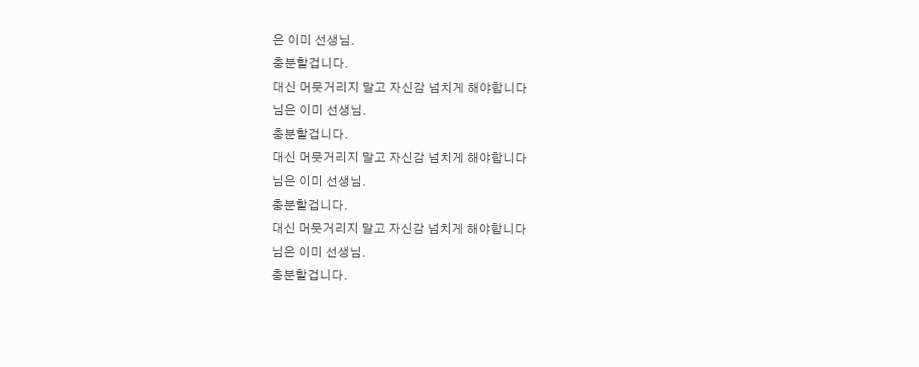은 이미 선생님.
충분할겁니다.
대신 머뭇거리지 말고 자신감 넘치게 해야합니다
님은 이미 선생님.
충분할겁니다.
대신 머뭇거리지 말고 자신감 넘치게 해야합니다
님은 이미 선생님.
충분할겁니다.
대신 머뭇거리지 말고 자신감 넘치게 해야합니다
님은 이미 선생님.
충분할겁니다.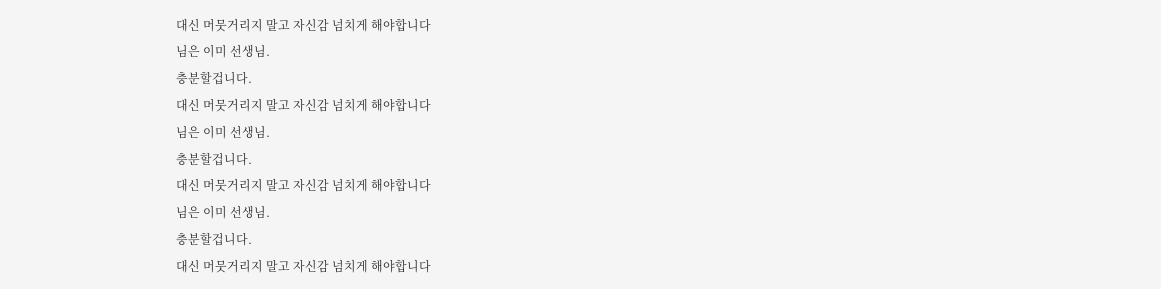대신 머뭇거리지 말고 자신감 넘치게 해야합니다
님은 이미 선생님.
충분할겁니다.
대신 머뭇거리지 말고 자신감 넘치게 해야합니다
님은 이미 선생님.
충분할겁니다.
대신 머뭇거리지 말고 자신감 넘치게 해야합니다
님은 이미 선생님.
충분할겁니다.
대신 머뭇거리지 말고 자신감 넘치게 해야합니다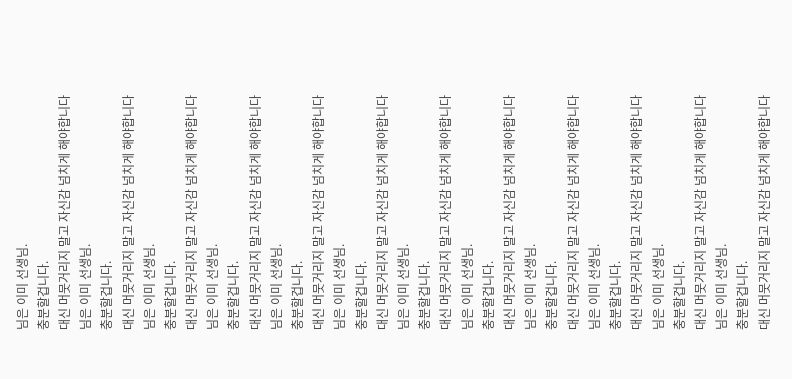님은 이미 선생님.
충분할겁니다.
대신 머뭇거리지 말고 자신감 넘치게 해야합니다
님은 이미 선생님.
충분할겁니다.
대신 머뭇거리지 말고 자신감 넘치게 해야합니다
님은 이미 선생님.
충분할겁니다.
대신 머뭇거리지 말고 자신감 넘치게 해야합니다
님은 이미 선생님.
충분할겁니다.
대신 머뭇거리지 말고 자신감 넘치게 해야합니다
님은 이미 선생님.
충분할겁니다.
대신 머뭇거리지 말고 자신감 넘치게 해야합니다
님은 이미 선생님.
충분할겁니다.
대신 머뭇거리지 말고 자신감 넘치게 해야합니다
님은 이미 선생님.
충분할겁니다.
대신 머뭇거리지 말고 자신감 넘치게 해야합니다
님은 이미 선생님.
충분할겁니다.
대신 머뭇거리지 말고 자신감 넘치게 해야합니다
님은 이미 선생님.
충분할겁니다.
대신 머뭇거리지 말고 자신감 넘치게 해야합니다
님은 이미 선생님.
충분할겁니다.
대신 머뭇거리지 말고 자신감 넘치게 해야합니다
님은 이미 선생님.
충분할겁니다.
대신 머뭇거리지 말고 자신감 넘치게 해야합니다
님은 이미 선생님.
충분할겁니다.
대신 머뭇거리지 말고 자신감 넘치게 해야합니다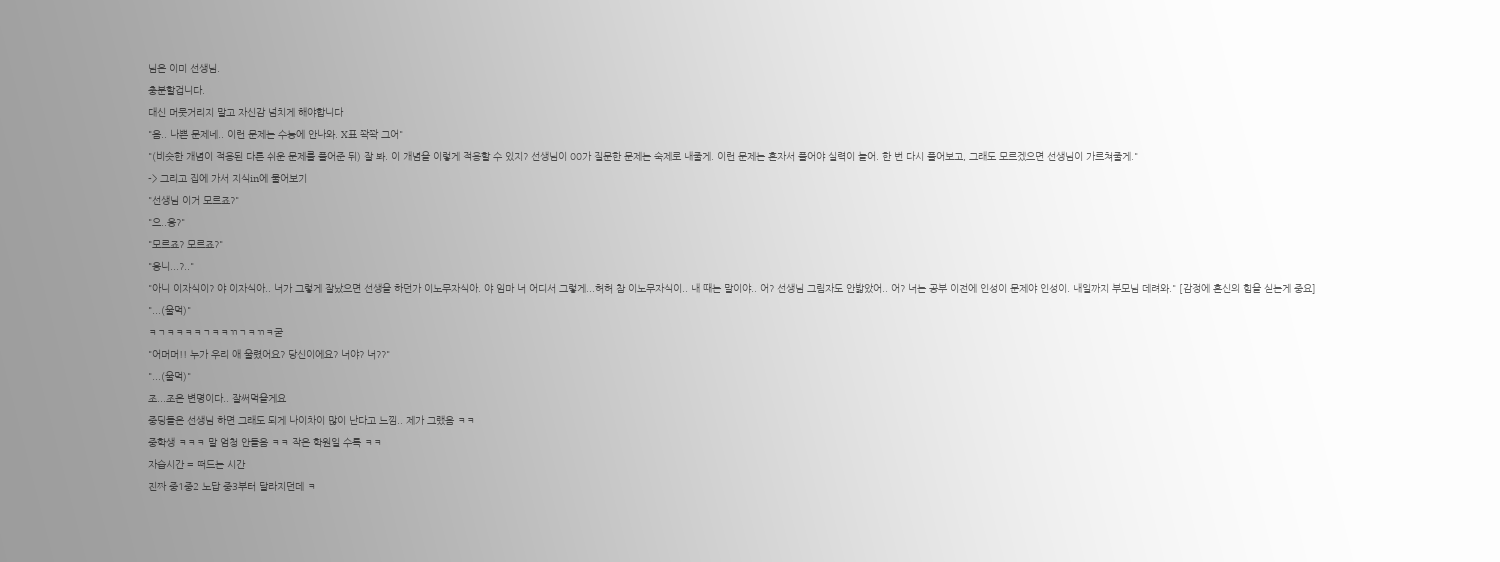님은 이미 선생님.
충분할겁니다.
대신 머뭇거리지 말고 자신감 넘치게 해야합니다
"음.. 나쁜 문제네.. 이런 문제는 수능에 안나와. X표 쫙쫙 그어"
"(비슷한 개념이 적용된 다른 쉬운 문제를 풀어준 뒤) 잘 봐. 이 개념을 이렇게 적용할 수 있지? 선생님이 00가 질문한 문제는 숙제로 내줄게. 이런 문제는 혼자서 풀어야 실력이 늘어. 한 번 다시 풀어보고, 그래도 모르겠으면 선생님이 가르쳐줄게."
-> 그리고 집에 가서 지식in에 물어보기
"선생님 이거 모르죠?"
"으..응?"
"모르죠? 모르죠?"
"응니...?.."
"아니 이자식이? 야 이자식아.. 너가 그렇게 잘났으면 선생을 하던가 이노무자식아. 야 임마 너 어디서 그렇게...허허 참 이노무자식이.. 내 때는 말이야.. 어? 선생님 그림자도 안밟았어.. 어? 너는 공부 이전에 인성이 문제야 인성이. 내일까지 부모님 데려와." [감정에 혼신의 힘을 싣는게 중요]
"...(울먹)"
ㅋㄱㅋㅋㅋㅋㄱㅋㅋㄲㄱㅋㄲㅋ굳
"어머머!! 누가 우리 애 울렸어요? 당신이에요? 너야? 너??"
"...(울먹)"
조...조은 변명이다.. 잘써먹을게요
중딩들은 선생님 하면 그래도 되게 나이차이 많이 난다고 느낌.. 제가 그랬음 ㅋㅋ
중학생 ㅋㅋㅋ 말 엄청 안들음 ㅋㅋ 작은 학원일 수록 ㅋㅋ
자습시간 = 떠드는 시간
진짜 중1중2 노답 중3부터 달라지던데 ㅋ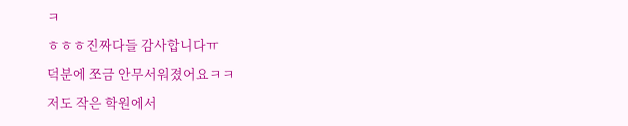ㅋ
ㅎㅎㅎ진짜다들 감사합니다ㅠ
덕분에 쪼금 안무서워졌어요ㅋㅋ
저도 작은 학원에서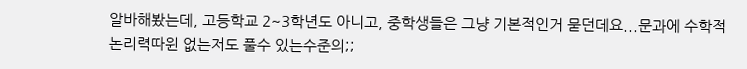알바해봤는데, 고등학교 2~3학년도 아니고, 중학생들은 그냥 기본적인거 묻던데요...문과에 수학적 논리력따윈 없는저도 풀수 있는수준의;;